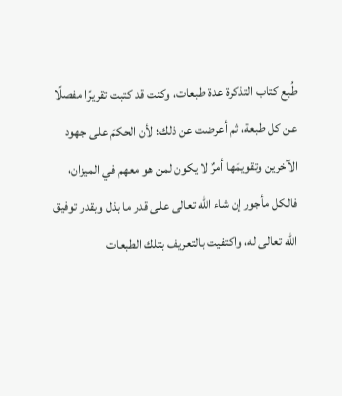طُبع كتاب التذكرة عدة طبعات، وكنت قد كتبت تقريرًا مفصلًا عن كل طبعة، ثم أعرضت عن ذلك؛ لأن الحكمَ على جهود الآخرين وتقويمَها أمرٌ لا يكون لمن هو معهم في الميزان، فالكل مأجور إن شاء الله تعالى على قدر ما بذل وبقدر توفيق الله تعالى له، واكتفيت بالتعريف بتلك الطبعات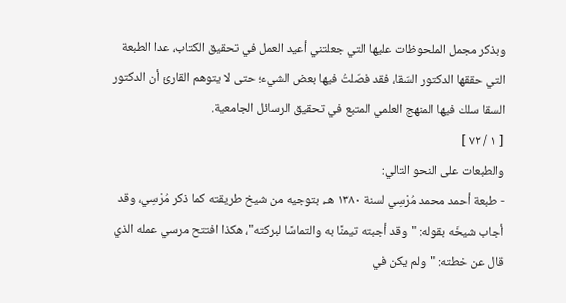وبذكر مجمل الملحوظات عليها التي جعلتني أعيد العمل في تحقيق الكتاب، عدا الطبعة التي حققها الدكتور السّقا، فقد فصّلتُ فيها بعض الشيء؛ حتى لا يتوهم القارئ أن الدكتور السقا سلك فيها المنهج العلمي المتبع في تحقيق الرسائل الجامعية.
[ ١ / ٧٢ ]
والطبعات على النحو التالي:
- طبعة أحمد محمد مُرْسِي لسنة ١٣٨٠ هـ، بتوجيه من شيخ طريقته كما ذكر مُرْسِي، وقد أجاب شيخَه بقوله: "وقد أجبته تيمنًا به والتماسًا لبركته"، هكذا افتتح مرسي عمله الذي قال عن خطته: "ولم يكن في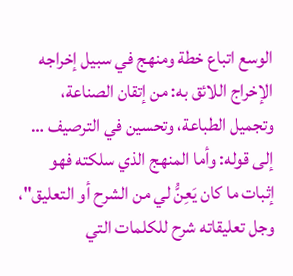الوسع اتباع خطة ومنهج في سبيل إخراجه الإخراج اللائق به: من إتقان الصناعة، وتجميل الطباعة، وتحسين في الترصيف … إلى قوله: وأما المنهج الذي سلكته فهو إثبات ما كان يَعِنُّ لي من الشرح أو التعليق"، وجل تعليقاته شرح للكلمات التي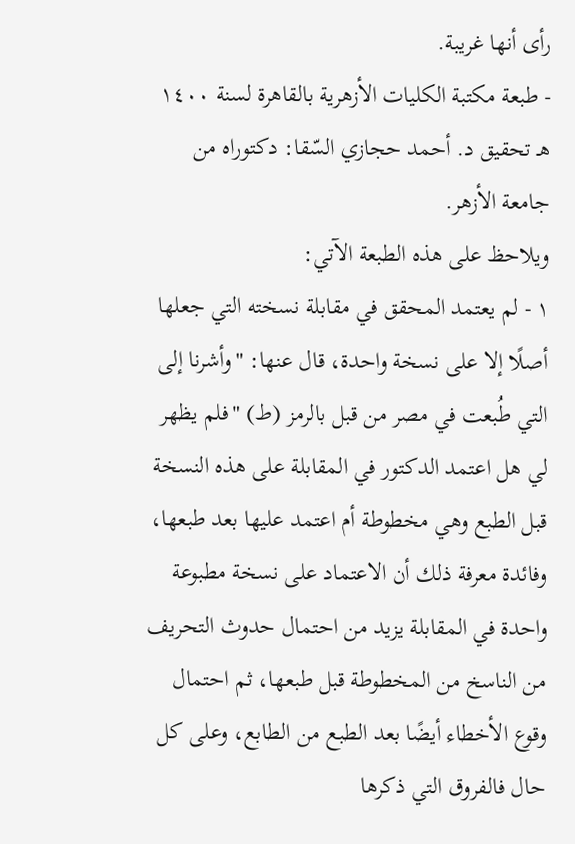رأى أنها غريبة.
- طبعة مكتبة الكليات الأزهرية بالقاهرة لسنة ١٤٠٠ هـ تحقيق د. أحمد حجازي السّقا: دكتوراه من جامعة الأزهر.
ويلاحظ على هذه الطبعة الآتي:
١ - لم يعتمد المحقق في مقابلة نسخته التي جعلها أصلًا إلا على نسخة واحدة، قال عنها: "وأشرنا إلى التي طُبعت في مصر من قبل بالرمز (ط) "فلم يظهر لي هل اعتمد الدكتور في المقابلة على هذه النسخة قبل الطبع وهي مخطوطة أم اعتمد عليها بعد طبعها، وفائدة معرفة ذلك أن الاعتماد على نسخة مطبوعة واحدة في المقابلة يزيد من احتمال حدوث التحريف من الناسخ من المخطوطة قبل طبعها، ثم احتمال وقوع الأخطاء أيضًا بعد الطبع من الطابع، وعلى كل حال فالفروق التي ذكرها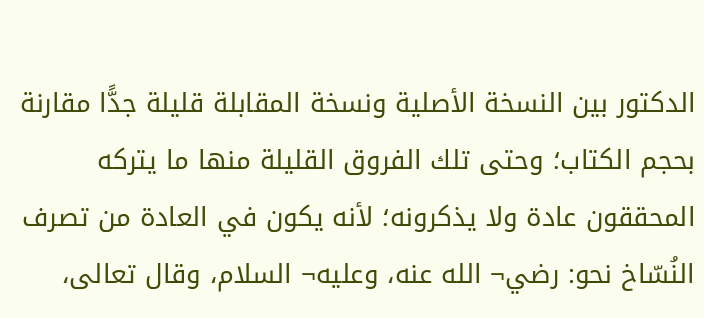الدكتور بين النسخة الأصلية ونسخة المقابلة قليلة جدًّا مقارنة بحجم الكتاب؛ وحتى تلك الفروق القليلة منها ما يتركه المحققون عادة ولا يذكرونه؛ لأنه يكون في العادة من تصرف النُسّاخ نحو: رضي¬ الله عنه، وعليه¬ السلام، وقال تعالى،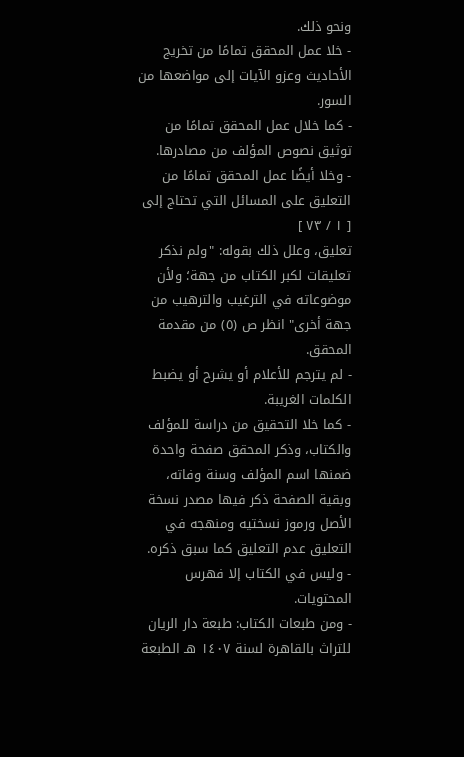ونحو ذلك.
- خلا عمل المحقق تمامًا من تخريج الأحاديث وعزو الآيات إلى مواضعها من السور.
- كما خلال عمل المحقق تمامًا من توثيق نصوص المؤلف من مصادرها.
- وخلا أيضًا عمل المحقق تمامًا من التعليق على المسائل التي تحتاج إلى
[ ١ / ٧٣ ]
تعليق، وعلل ذلك بقوله: "ولم نذكر تعليقات لكبر الكتاب من جهة؛ ولأن موضوعاته في الترغيب والترهيب من جهة أخرى" انظر ص (٥) من مقدمة المحقق.
- لم يترجم للأعلام أو يشرح أو يضبط الكلمات الغريبة.
- كما خلا التحقيق من دراسة للمؤلف والكتاب، وذكر المحقق صفحة واحدة ضمنها اسم المؤلف وسنة وفاته، وبقية الصفحة ذكر فيها مصدر نسخة الأصل ورموز نسختيه ومنهجه في التعليق عدم التعليق كما سبق ذكره.
- وليس في الكتاب إلا فهرس المحتويات.
- ومن طبعات الكتاب: طبعة دار الريان للتراث بالقاهرة لسنة ١٤٠٧ هـ الطبعة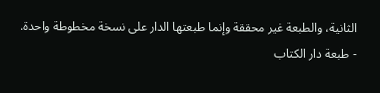الثانية، والطبعة غير محققة وإنما طبعتها الدار على نسخة مخطوطة واحدة.
- طبعة دار الكتاب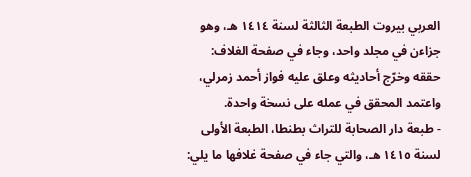العربي بيروت الطبعة الثالثة لسنة ١٤١٤ هـ، وهو جزاءن في مجلد واحد، وجاء في صفحة الغلاف: حققه وخرّج أحاديثه وعلق عليه فواز أحمد زمرلي، واعتمد المحقق في عمله على نسخة واحدة.
- طبعة دار الصحابة للتراث بطنطا، الطبعة الأولى لسنة ١٤١٥ هـ، والتي جاء في صفحة غلافها ما يلي: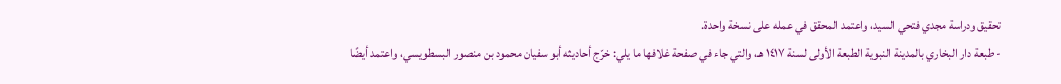تحقيق ودراسة مجدي فتحي السيد، واعتمد المحقق في عمله على نسخة واحدة.
- طبعة دار البخاري بالمدينة النبوية الطبعة الأولى لسنة ١٤١٧ هـ، والتي جاء في صفحة غلافها ما يلي: خرّج أحاديثه أبو سفيان محمود بن منصور البسطويسي، واعتمد أيضًا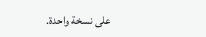على نسخة واحدة.